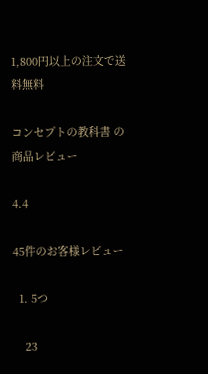1,800円以上の注文で送料無料

コンセプトの教科書 の商品レビュー

4.4

45件のお客様レビュー

  1. 5つ

    23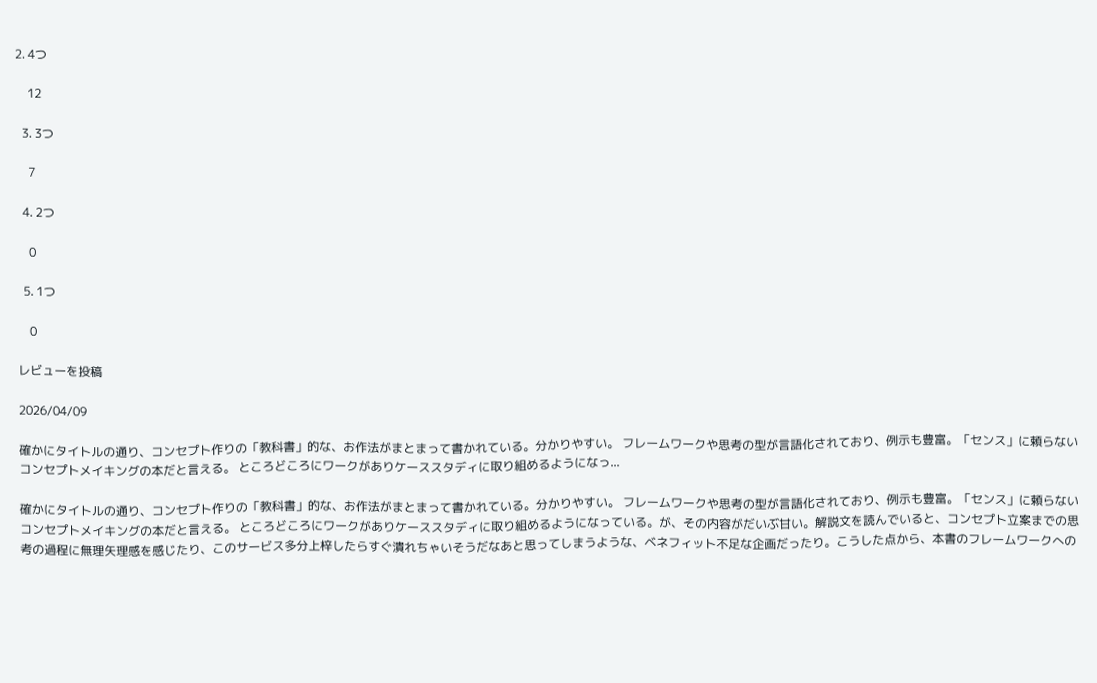2. 4つ

    12

  3. 3つ

    7

  4. 2つ

    0

  5. 1つ

    0

レビューを投稿

2026/04/09

確かにタイトルの通り、コンセプト作りの「教科書」的な、お作法がまとまって書かれている。分かりやすい。 フレームワークや思考の型が言語化されており、例示も豊富。「センス」に頼らないコンセプトメイキングの本だと言える。 ところどころにワークがありケーススタディに取り組めるようになっ...

確かにタイトルの通り、コンセプト作りの「教科書」的な、お作法がまとまって書かれている。分かりやすい。 フレームワークや思考の型が言語化されており、例示も豊富。「センス」に頼らないコンセプトメイキングの本だと言える。 ところどころにワークがありケーススタディに取り組めるようになっている。が、その内容がだいぶ甘い。解説文を読んでいると、コンセプト立案までの思考の過程に無理矢理感を感じたり、このサービス多分上梓したらすぐ潰れちゃいそうだなあと思ってしまうような、ベネフィット不足な企画だったり。こうした点から、本書のフレームワークへの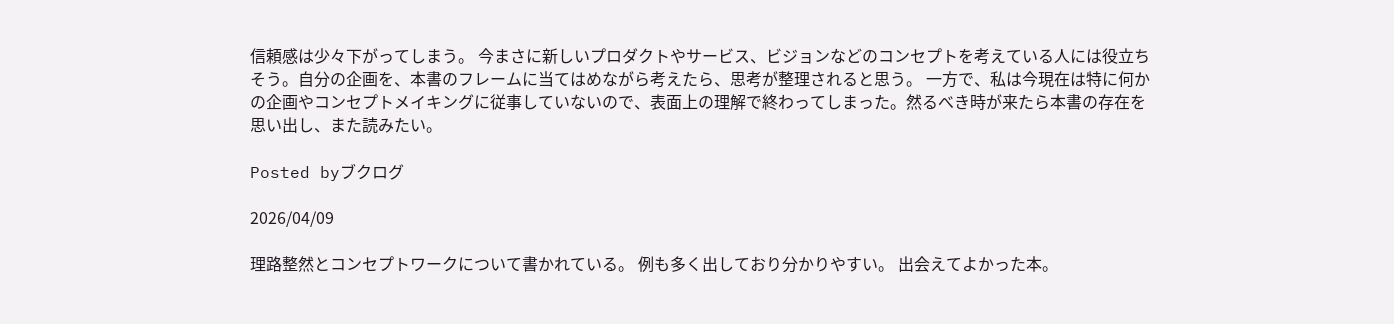信頼感は少々下がってしまう。 今まさに新しいプロダクトやサービス、ビジョンなどのコンセプトを考えている人には役立ちそう。自分の企画を、本書のフレームに当てはめながら考えたら、思考が整理されると思う。 一方で、私は今現在は特に何かの企画やコンセプトメイキングに従事していないので、表面上の理解で終わってしまった。然るべき時が来たら本書の存在を思い出し、また読みたい。

Posted byブクログ

2026/04/09

理路整然とコンセプトワークについて書かれている。 例も多く出しており分かりやすい。 出会えてよかった本。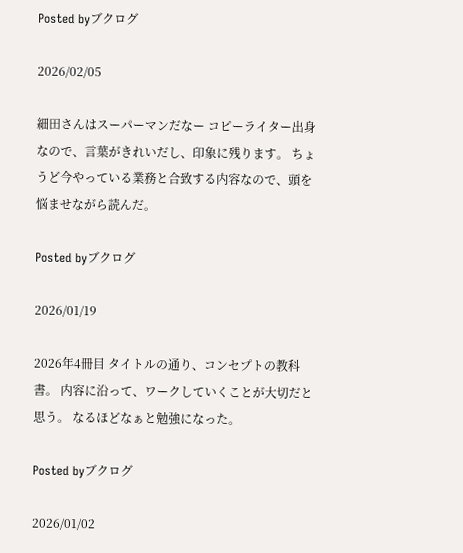Posted byブクログ

2026/02/05

細田さんはスーパーマンだなー コピーライター出身なので、言葉がきれいだし、印象に残ります。 ちょうど今やっている業務と合致する内容なので、頭を悩ませながら読んだ。

Posted byブクログ

2026/01/19

2026年4冊目 タイトルの通り、コンセプトの教科書。 内容に沿って、ワークしていくことが大切だと思う。 なるほどなぁと勉強になった。

Posted byブクログ

2026/01/02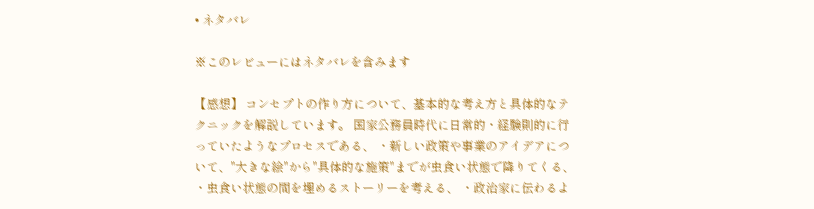• ネタバレ

※このレビューにはネタバレを含みます

【感想】 コンセプトの作り方について、基本的な考え方と具体的なテクニックを解説しています。 国家公務員時代に日常的・経験則的に行っていたようなプロセスである、 ・新しい政策や事業のアイデアについて、"大きな絵"から"具体的な施策"までが虫食い状態で降りてくる、 ・虫食い状態の間を埋めるストーリーを考える、 ・政治家に伝わるよ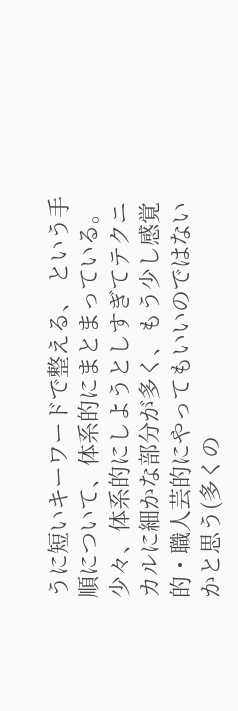うに短いキーワードで整える、 という手順について、体系的にまとまっている。 少々、体系的にしようとしすぎてテクニカルに細かな部分が多く、もう少し感覚的・職人芸的にやってもいいのではないかと思う(多くの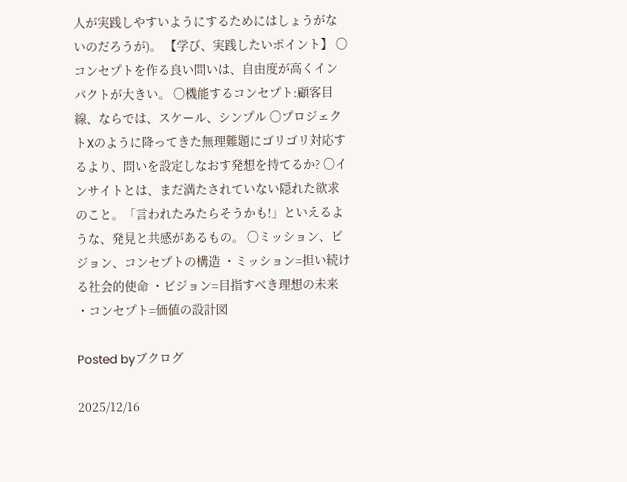人が実践しやすいようにするためにはしょうがないのだろうが)。 【学び、実践したいポイント】 〇コンセプトを作る良い問いは、自由度が高くインパクトが大きい。 〇機能するコンセプト:顧客目線、ならでは、スケール、シンプル 〇プロジェクトXのように降ってきた無理難題にゴリゴリ対応するより、問いを設定しなおす発想を持てるか? 〇インサイトとは、まだ満たされていない隠れた欲求のこと。「言われたみたらそうかも!」といえるような、発見と共感があるもの。 〇ミッション、ビジョン、コンセプトの構造 ・ミッション=担い続ける社会的使命 ・ビジョン=目指すべき理想の未来 ・コンセプト=価値の設計図

Posted byブクログ

2025/12/16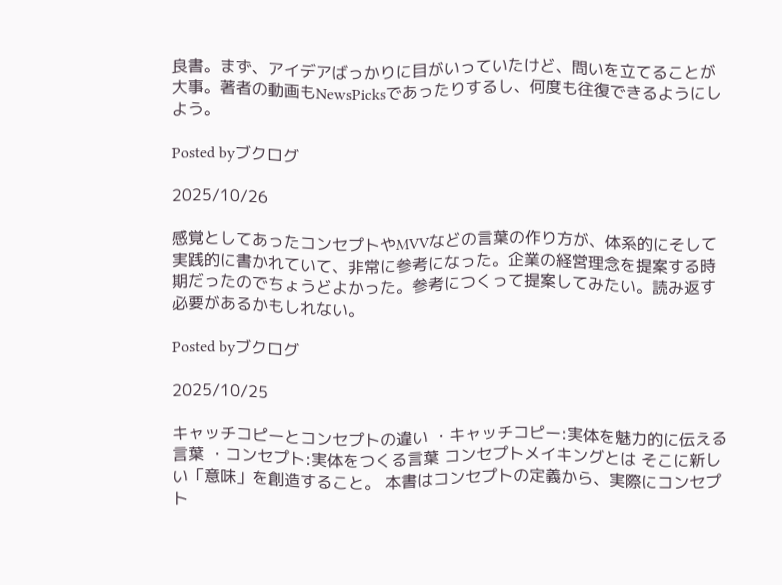良書。まず、アイデアばっかりに目がいっていたけど、問いを立てることが大事。著者の動画もNewsPicksであったりするし、何度も往復できるようにしよう。

Posted byブクログ

2025/10/26

感覚としてあったコンセプトやMVVなどの言葉の作り方が、体系的にそして実践的に書かれていて、非常に参考になった。企業の経営理念を提案する時期だったのでちょうどよかった。参考につくって提案してみたい。読み返す必要があるかもしれない。

Posted byブクログ

2025/10/25

キャッチコピーとコンセプトの違い ・キャッチコピー:実体を魅力的に伝える言葉 ・コンセプト:実体をつくる言葉 コンセプトメイキングとは そこに新しい「意味」を創造すること。 本書はコンセプトの定義から、実際にコンセプト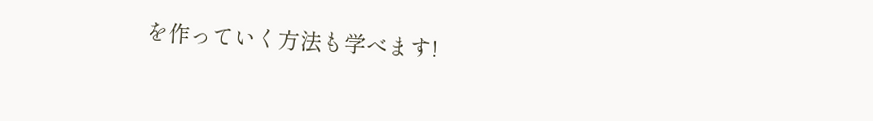を作っていく方法も学べます!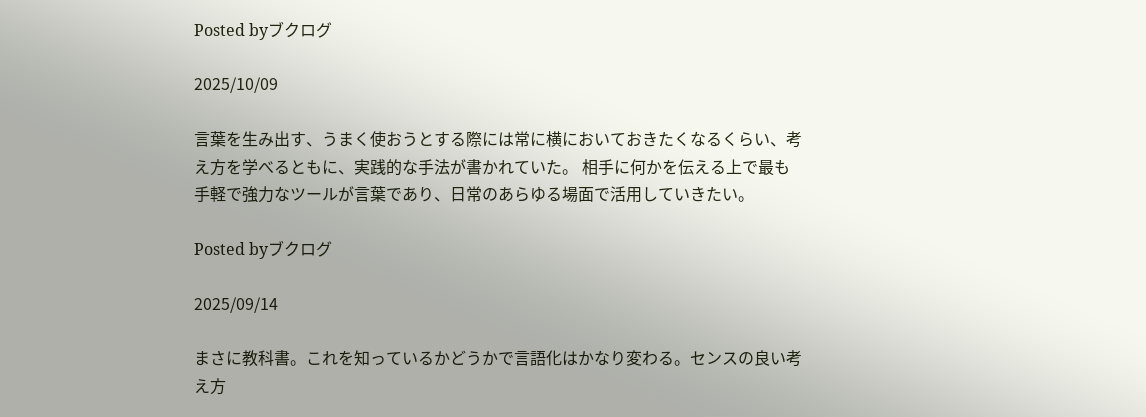Posted byブクログ

2025/10/09

言葉を生み出す、うまく使おうとする際には常に横においておきたくなるくらい、考え方を学べるともに、実践的な手法が書かれていた。 相手に何かを伝える上で最も手軽で強力なツールが言葉であり、日常のあらゆる場面で活用していきたい。

Posted byブクログ

2025/09/14

まさに教科書。これを知っているかどうかで言語化はかなり変わる。センスの良い考え方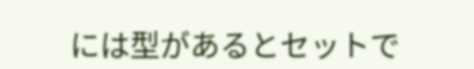には型があるとセットで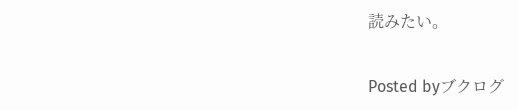読みたい。

Posted byブクログ